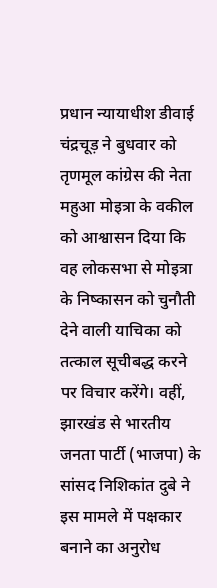प्रधान न्यायाधीश डीवाई चंद्रचूड़ ने बुधवार को तृणमूल कांग्रेस की नेता महुआ मोइत्रा के वकील को आश्वासन दिया कि वह लोकसभा से मोइत्रा के निष्कासन को चुनौती देने वाली याचिका को तत्काल सूचीबद्ध करने पर विचार करेंगे। वहीं, झारखंड से भारतीय जनता पार्टी (भाजपा) के सांसद निशिकांत दुबे ने इस मामले में पक्षकार बनाने का अनुरोध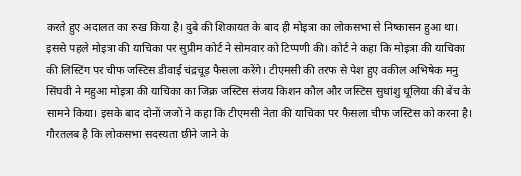करते हुए अदालत का रुख किया है। दुबे की शिकायत के बाद ही मोइत्रा का लोकसभा से निष्कासन हुआ था।
इससे पहले मोइत्रा की याचिका पर सुप्रीम कोर्ट ने सोमवार को टिप्पणी की। कोर्ट ने कहा कि मोइत्रा की याचिका की लिस्टिंग पर चीफ जस्टिस डीवाई चंद्रचूड़ फैसला करेंगे। टीएमसी की तरफ से पेश हुए वकील अभिषेक मनु सिंघवी ने महुआ मोइत्रा की याचिका का जिक्र जस्टिस संजय किशन कौल और जस्टिस सुधांशु धूलिया की बेंच के सामने किया। इसके बाद दोनों जजों ने कहा कि टीएमसी नेता की याचिका पर फैसला चीफ जस्टिस को करना है।
गौरतलब है कि लोकसभा सदस्यता छीने जाने के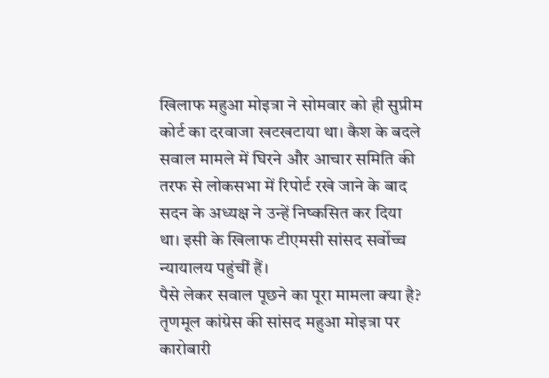खिलाफ महुआ मोइत्रा ने सोमवार को ही सुप्रीम कोर्ट का दरवाजा खटखटाया था। कैश के बदले सवाल मामले में घिरने और आचार समिति की तरफ से लोकसभा में रिपोर्ट रखे जाने के बाद सदन के अध्यक्ष ने उन्हें निष्कसित कर दिया था। इसी के खिलाफ टीएमसी सांसद सर्वोच्च न्यायालय पहुंचीं हैं।
पैसे लेकर सवाल पूछने का पूरा मामला क्या है?
तृणमूल कांग्रेस की सांसद महुआ मोइत्रा पर कारोबारी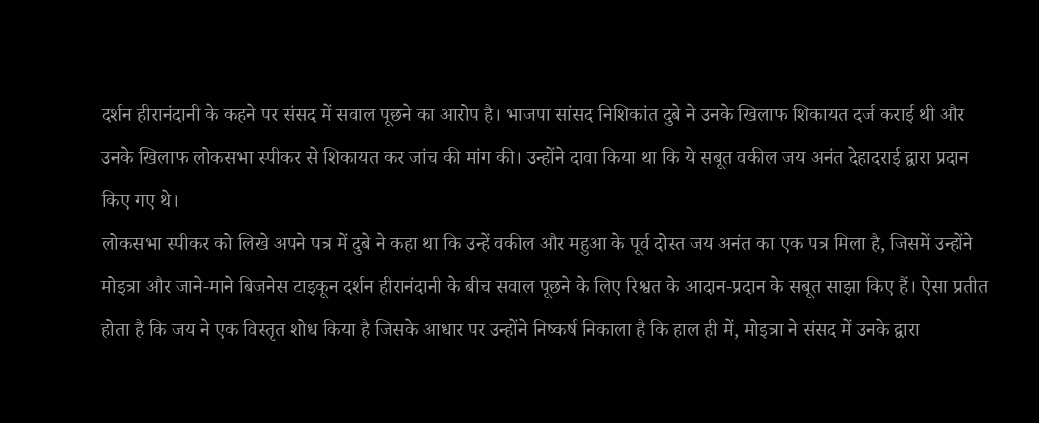दर्शन हीरानंदानी के कहने पर संसद में सवाल पूछने का आरोप है। भाजपा सांसद निशिकांत दुबे ने उनके खिलाफ शिकायत दर्ज कराई थी और उनके खिलाफ लोकसभा स्पीकर से शिकायत कर जांच की मांग की। उन्होंने दावा किया था कि ये सबूत वकील जय अनंत देहादराई द्वारा प्रदान किए गए थे।
लोकसभा स्पीकर को लिखे अपने पत्र में दुबे ने कहा था कि उन्हें वकील और महुआ के पूर्व दोस्त जय अनंत का एक पत्र मिला है, जिसमें उन्होंने मोइत्रा और जाने-माने बिजनेस टाइकून दर्शन हीरानंदानी के बीच सवाल पूछने के लिए रिश्वत के आदान-प्रदान के सबूत साझा किए हैं। ऐसा प्रतीत होता है कि जय ने एक विस्तृत शोध किया है जिसके आधार पर उन्होंने निष्कर्ष निकाला है कि हाल ही में, मोइत्रा ने संसद में उनके द्वारा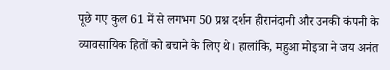पूछे गए कुल 61 में से लगभग 50 प्रश्न दर्शन हीरानंदानी और उनकी कंपनी के व्यावसायिक हितों को बचाने के लिए थे। हालांकि, महुआ मोइत्रा ने जय अनंत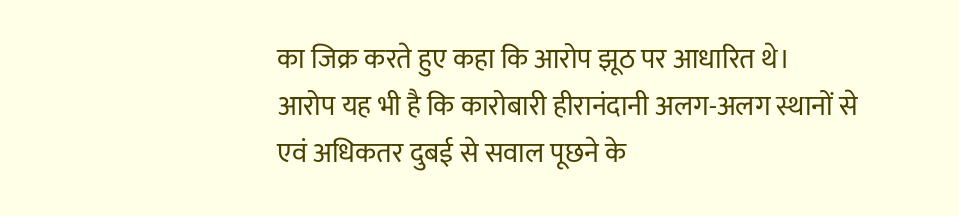का जिक्र करते हुए कहा कि आरोप झूठ पर आधारित थे।
आरोप यह भी है कि कारोबारी हीरानंदानी अलग-अलग स्थानों से एवं अधिकतर दुबई से सवाल पूछने के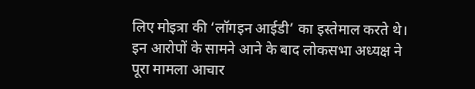लिए मोइत्रा की ‘लॉगइन आईडी’ का इस्तेमाल करते थे। इन आरोपों के सामने आने के बाद लोकसभा अध्यक्ष ने पूरा मामला आचार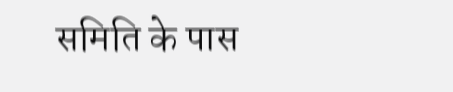समिति के पास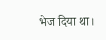भेज दिया था।